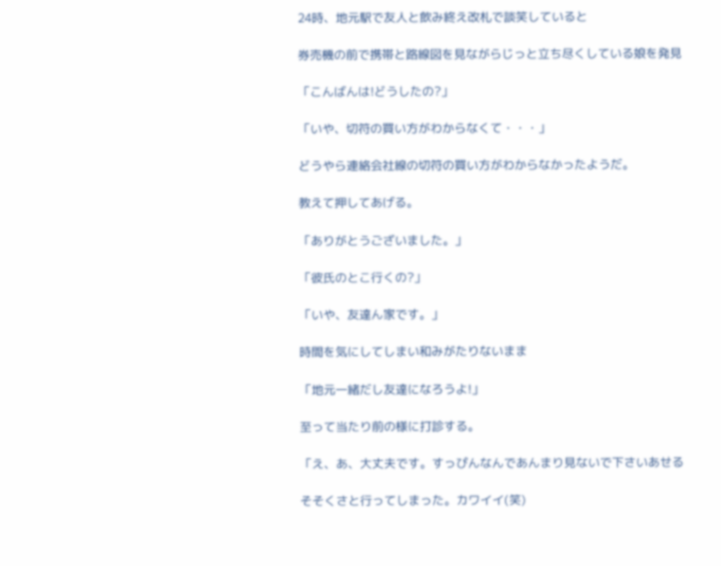24時、地元駅で友人と飲み終え改札で談笑していると

券売機の前で携帯と路線図を見ながらじっと立ち尽くしている娘を発見

「こんばんは!どうしたの?」

「いや、切符の買い方がわからなくて・・・」

どうやら連絡会社線の切符の買い方がわからなかったようだ。

教えて押してあげる。

「ありがとうございました。」

「彼氏のとこ行くの?」

「いや、友達ん家です。」

時間を気にしてしまい和みがたりないまま

「地元一緒だし友達になろうよ!」

至って当たり前の様に打診する。

「え、あ、大丈夫です。すっぴんなんであんまり見ないで下さいあせる

そそくさと行ってしまった。カワイイ(笑)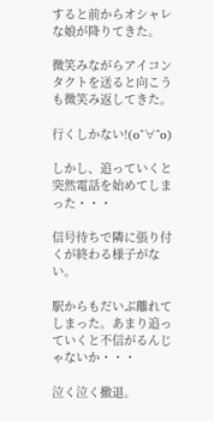すると前からオシャレな娘が降りてきた。

微笑みながらアイコンタクトを送ると向こうも微笑み返してきた。

行くしかない!(o^∀^o)

しかし、追っていくと突然電話を始めてしまった・・・

信号待ちで隣に張り付くが終わる様子がない。

駅からもだいぶ離れてしまった。あまり追っていくと不信がるんじゃないか・・・

泣く泣く撤退。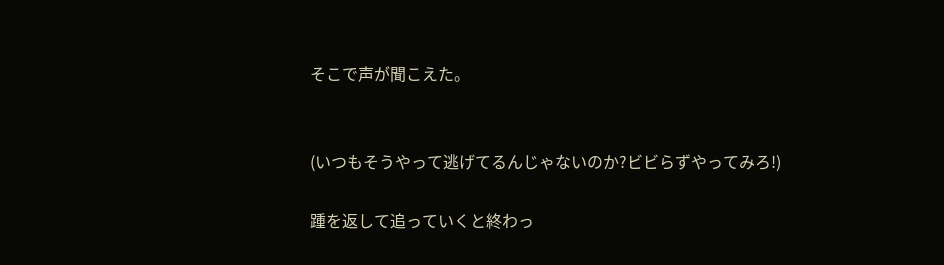そこで声が聞こえた。


(いつもそうやって逃げてるんじゃないのか?ビビらずやってみろ!)

踵を返して追っていくと終わっ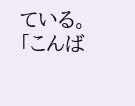ている。
「こんば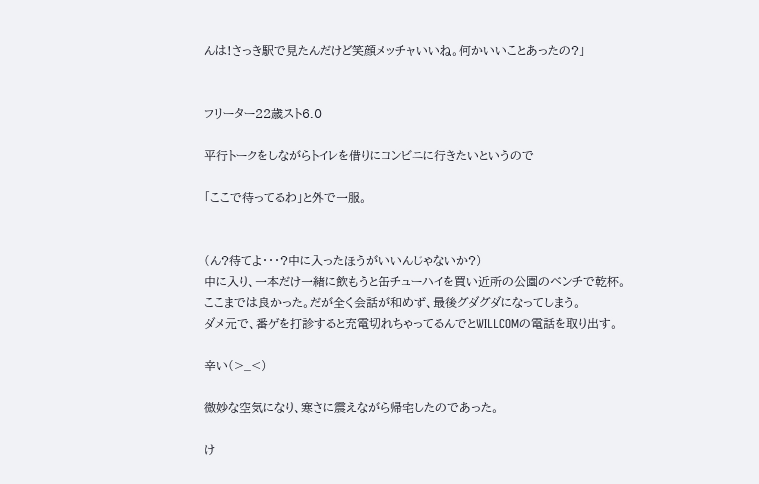んは!さっき駅で見たんだけど笑顔メッチャいいね。何かいいことあったの?」


フリーター22歳スト6.0

平行トークをしながらトイレを借りにコンビニに行きたいというので

「ここで待ってるわ」と外で一服。


(ん?待てよ・・・?中に入ったほうがいいんじゃないか?)
中に入り、一本だけ一緒に飲もうと缶チューハイを買い近所の公園のベンチで乾杯。
ここまでは良かった。だが全く会話が和めず、最後グダグダになってしまう。
ダメ元で、番ゲを打診すると充電切れちゃってるんでとWILLCOMの電話を取り出す。

辛い(>_<)

微妙な空気になり、寒さに震えながら帰宅したのであった。

け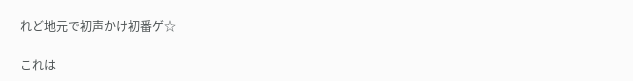れど地元で初声かけ初番ゲ☆

これは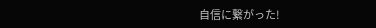自信に繋がった!